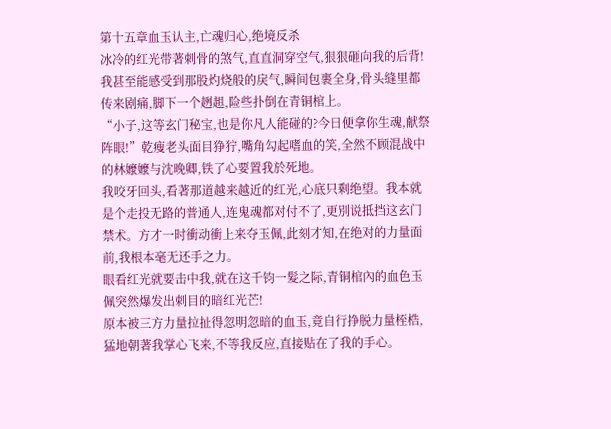第十五章血玉认主,亡魂归心,绝境反杀
冰冷的红光带著刺骨的煞气,直直洞穿空气,狠狠砸向我的后背!我甚至能感受到那股灼烧般的戾气,瞬间包裹全身,骨头缝里都传来剧痛,脚下一个趔趄,险些扑倒在青铜棺上。
“小子,这等玄门秘宝,也是你凡人能碰的?今日便拿你生魂,献祭阵眼!”乾瘦老头面目狰狞,嘴角勾起嗜血的笑,全然不顾混战中的林嬤嬤与沈晚卿,铁了心要置我於死地。
我咬牙回头,看著那道越来越近的红光,心底只剩绝望。我本就是个走投无路的普通人,连鬼魂都对付不了,更別说抵挡这玄门禁术。方才一时衝动衝上来夺玉佩,此刻才知,在绝对的力量面前,我根本毫无还手之力。
眼看红光就要击中我,就在这千钧一髮之际,青铜棺內的血色玉佩突然爆发出刺目的暗红光芒!
原本被三方力量拉扯得忽明忽暗的血玉,竟自行挣脱力量桎梏,猛地朝著我掌心飞来,不等我反应,直接贴在了我的手心。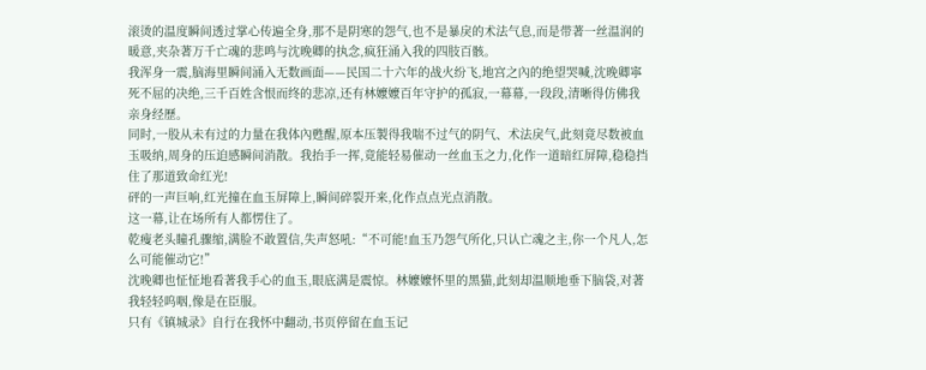滚烫的温度瞬间透过掌心传遍全身,那不是阴寒的怨气,也不是暴戾的术法气息,而是带著一丝温润的暖意,夹杂著万千亡魂的悲鸣与沈晚卿的执念,疯狂涌入我的四肢百骸。
我浑身一震,脑海里瞬间涌入无数画面——民国二十六年的战火纷飞,地宫之內的绝望哭喊,沈晚卿寧死不屈的决绝,三千百姓含恨而终的悲凉,还有林嬤嬤百年守护的孤寂,一幕幕,一段段,清晰得仿佛我亲身经歷。
同时,一股从未有过的力量在我体內甦醒,原本压製得我喘不过气的阴气、术法戾气,此刻竟尽数被血玉吸纳,周身的压迫感瞬间消散。我抬手一挥,竟能轻易催动一丝血玉之力,化作一道暗红屏障,稳稳挡住了那道致命红光!
砰的一声巨响,红光撞在血玉屏障上,瞬间碎裂开来,化作点点光点消散。
这一幕,让在场所有人都愣住了。
乾瘦老头瞳孔骤缩,满脸不敢置信,失声怒吼:“不可能!血玉乃怨气所化,只认亡魂之主,你一个凡人,怎么可能催动它!”
沈晚卿也怔怔地看著我手心的血玉,眼底满是震惊。林嬤嬤怀里的黑猫,此刻却温顺地垂下脑袋,对著我轻轻呜咽,像是在臣服。
只有《镇城录》自行在我怀中翻动,书页停留在血玉记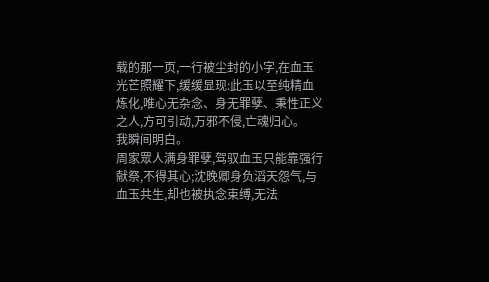载的那一页,一行被尘封的小字,在血玉光芒照耀下,缓缓显现:此玉以至纯精血炼化,唯心无杂念、身无罪孽、秉性正义之人,方可引动,万邪不侵,亡魂归心。
我瞬间明白。
周家眾人满身罪孽,驾驭血玉只能靠强行献祭,不得其心;沈晚卿身负滔天怨气,与血玉共生,却也被执念束缚,无法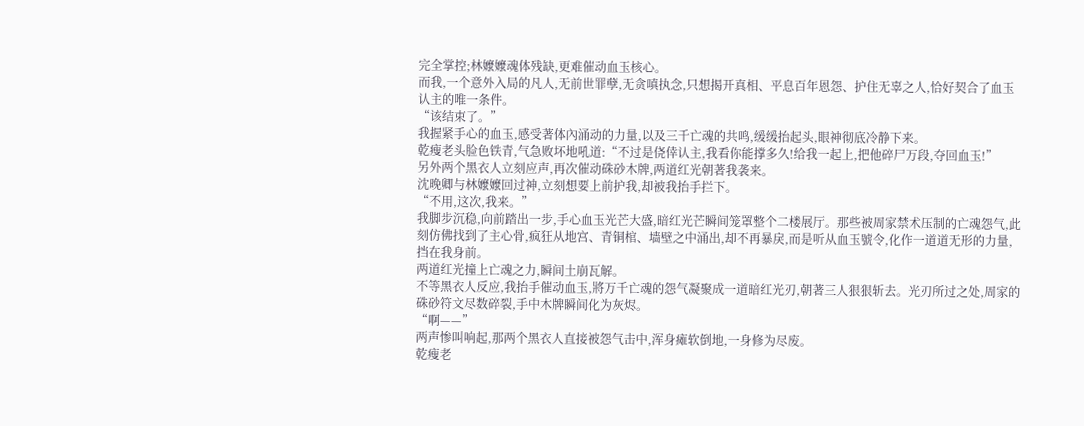完全掌控;林嬤嬤魂体残缺,更难催动血玉核心。
而我,一个意外入局的凡人,无前世罪孽,无贪嗔执念,只想揭开真相、平息百年恩怨、护住无辜之人,恰好契合了血玉认主的唯一条件。
“该结束了。”
我握紧手心的血玉,感受著体內涌动的力量,以及三千亡魂的共鸣,缓缓抬起头,眼神彻底冷静下来。
乾瘦老头脸色铁青,气急败坏地吼道:“不过是侥倖认主,我看你能撑多久!给我一起上,把他碎尸万段,夺回血玉!”
另外两个黑衣人立刻应声,再次催动硃砂木牌,两道红光朝著我袭来。
沈晚卿与林嬤嬤回过神,立刻想要上前护我,却被我抬手拦下。
“不用,这次,我来。”
我脚步沉稳,向前踏出一步,手心血玉光芒大盛,暗红光芒瞬间笼罩整个二楼展厅。那些被周家禁术压制的亡魂怨气,此刻仿佛找到了主心骨,疯狂从地宫、青铜棺、墙壁之中涌出,却不再暴戾,而是听从血玉號令,化作一道道无形的力量,挡在我身前。
两道红光撞上亡魂之力,瞬间土崩瓦解。
不等黑衣人反应,我抬手催动血玉,將万千亡魂的怨气凝聚成一道暗红光刃,朝著三人狠狠斩去。光刃所过之处,周家的硃砂符文尽数碎裂,手中木牌瞬间化为灰烬。
“啊——”
两声惨叫响起,那两个黑衣人直接被怨气击中,浑身瘫软倒地,一身修为尽废。
乾瘦老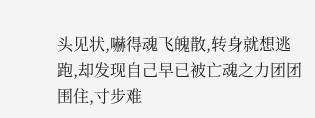头见状,嚇得魂飞魄散,转身就想逃跑,却发现自己早已被亡魂之力团团围住,寸步难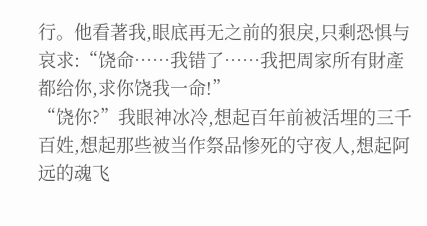行。他看著我,眼底再无之前的狠戾,只剩恐惧与哀求:“饶命……我错了……我把周家所有財產都给你,求你饶我一命!”
“饶你?”我眼神冰冷,想起百年前被活埋的三千百姓,想起那些被当作祭品惨死的守夜人,想起阿远的魂飞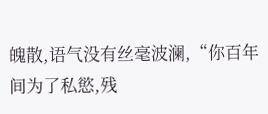魄散,语气没有丝毫波澜,“你百年间为了私慾,残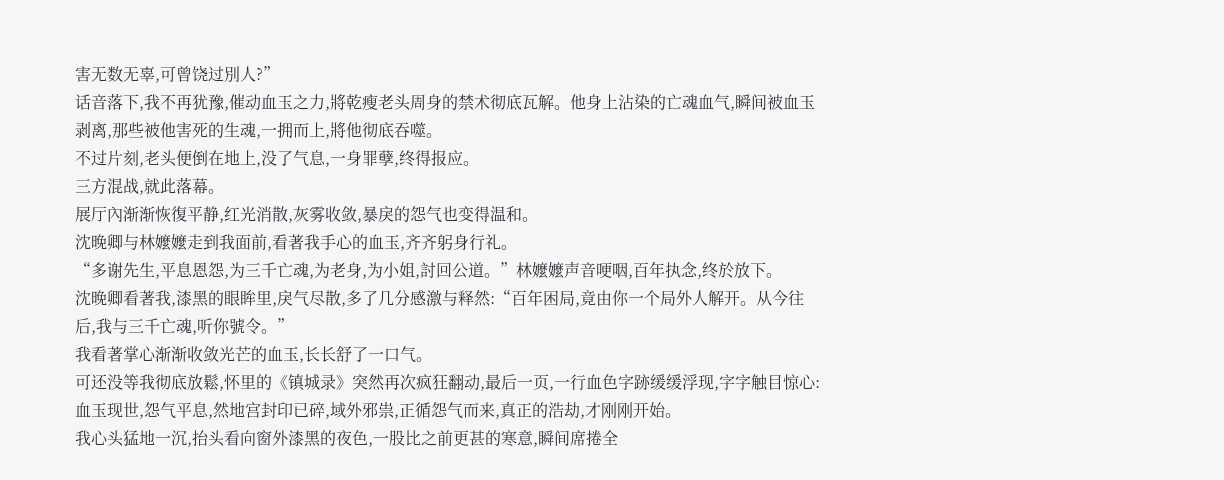害无数无辜,可曾饶过別人?”
话音落下,我不再犹豫,催动血玉之力,將乾瘦老头周身的禁术彻底瓦解。他身上沾染的亡魂血气,瞬间被血玉剥离,那些被他害死的生魂,一拥而上,將他彻底吞噬。
不过片刻,老头便倒在地上,没了气息,一身罪孽,终得报应。
三方混战,就此落幕。
展厅內渐渐恢復平静,红光消散,灰雾收敛,暴戾的怨气也变得温和。
沈晚卿与林嬤嬤走到我面前,看著我手心的血玉,齐齐躬身行礼。
“多谢先生,平息恩怨,为三千亡魂,为老身,为小姐,討回公道。”林嬤嬤声音哽咽,百年执念,终於放下。
沈晚卿看著我,漆黑的眼眸里,戾气尽散,多了几分感激与释然:“百年困局,竟由你一个局外人解开。从今往后,我与三千亡魂,听你號令。”
我看著掌心渐渐收敛光芒的血玉,长长舒了一口气。
可还没等我彻底放鬆,怀里的《镇城录》突然再次疯狂翻动,最后一页,一行血色字跡缓缓浮现,字字触目惊心:
血玉现世,怨气平息,然地宫封印已碎,域外邪祟,正循怨气而来,真正的浩劫,才刚刚开始。
我心头猛地一沉,抬头看向窗外漆黑的夜色,一股比之前更甚的寒意,瞬间席捲全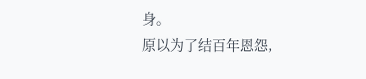身。
原以为了结百年恩怨,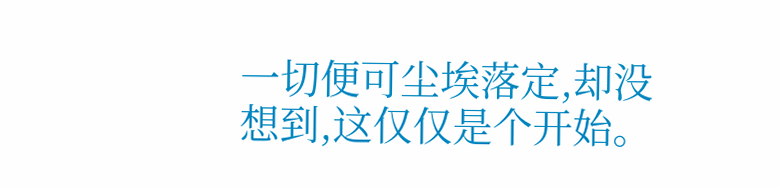一切便可尘埃落定,却没想到,这仅仅是个开始。